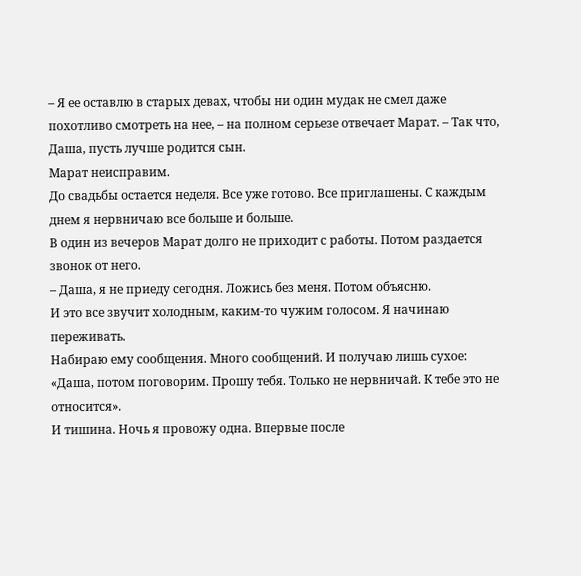– Я ее оставлю в старых девах, чтобы ни один мудак не смел даже похотливо смотреть на нее, – на полном серьезе отвечает Марат. – Так что, Даша, пусть лучше родится сын.
Марат неисправим.
До свадьбы остается неделя. Все уже готово. Все приглашены. С каждым днем я нервничаю все больше и больше.
В один из вечеров Марат долго не приходит с работы. Потом раздается звонок от него.
– Даша, я не приеду сегодня. Ложись без меня. Потом объясню.
И это все звучит холодным, каким-то чужим голосом. Я начинаю переживать.
Набираю ему сообщения. Много сообщений. И получаю лишь сухое:
«Даша, потом поговорим. Прошу тебя. Только не нервничай. К тебе это не относится».
И тишина. Ночь я провожу одна. Впервые после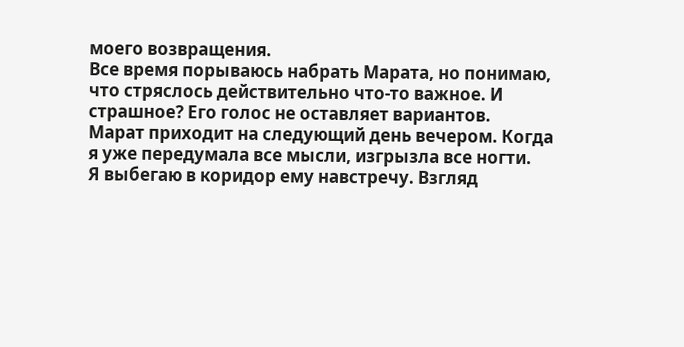моего возвращения.
Все время порываюсь набрать Марата, но понимаю, что стряслось действительно что-то важное. И страшное? Его голос не оставляет вариантов.
Марат приходит на следующий день вечером. Когда я уже передумала все мысли, изгрызла все ногти.
Я выбегаю в коридор ему навстречу. Взгляд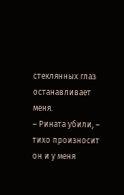стеклянных глаз останавливает меня.
– Рината убили, – тихо произносит он и у меня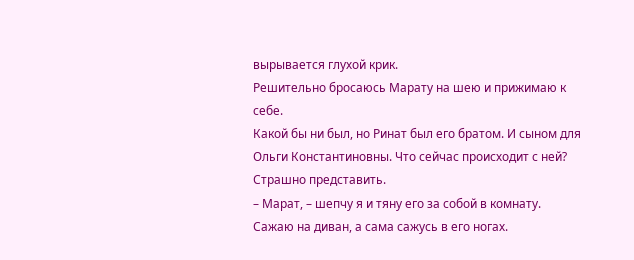вырывается глухой крик.
Решительно бросаюсь Марату на шею и прижимаю к себе.
Какой бы ни был, но Ринат был его братом. И сыном для Ольги Константиновны. Что сейчас происходит с ней? Страшно представить.
– Марат, – шепчу я и тяну его за собой в комнату.
Сажаю на диван, а сама сажусь в его ногах.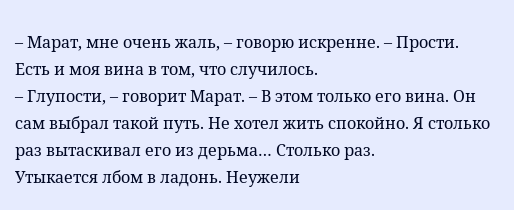– Марат, мне очень жаль, – говорю искренне. – Прости. Есть и моя вина в том, что случилось.
– Глупости, – говорит Марат. – В этом только его вина. Он сам выбрал такой путь. Не хотел жить спокойно. Я столько раз вытаскивал его из дерьма… Столько раз.
Утыкается лбом в ладонь. Неужели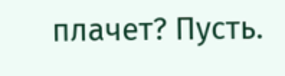плачет? Пусть.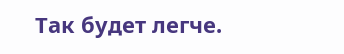Так будет легче.